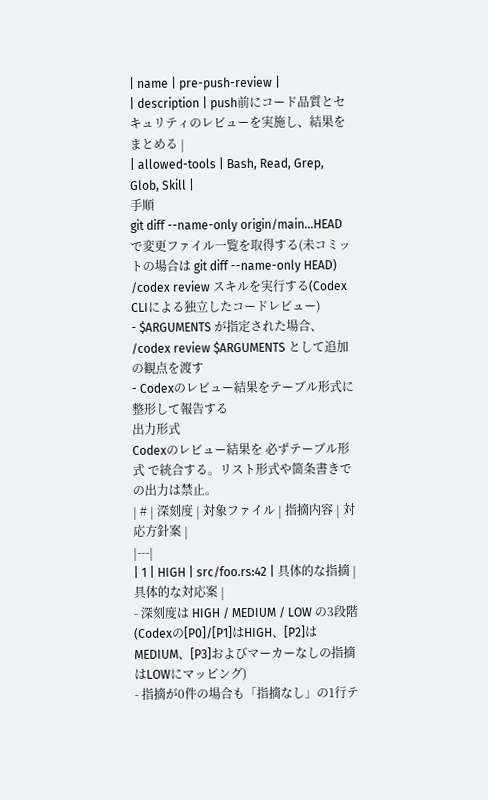| name | pre-push-review |
| description | push前にコード品質とセキュリティのレビューを実施し、結果をまとめる |
| allowed-tools | Bash, Read, Grep, Glob, Skill |
手順
git diff --name-only origin/main...HEAD で変更ファイル一覧を取得する(未コミットの場合は git diff --name-only HEAD)
/codex review スキルを実行する(Codex CLIによる独立したコードレビュー)
- $ARGUMENTS が指定された場合、
/codex review $ARGUMENTS として追加の観点を渡す
- Codexのレビュー結果をテーブル形式に整形して報告する
出力形式
Codexのレビュー結果を 必ずテーブル形式 で統合する。リスト形式や箇条書きでの出力は禁止。
| # | 深刻度 | 対象ファイル | 指摘内容 | 対応方針案 |
|---|
| 1 | HIGH | src/foo.rs:42 | 具体的な指摘 | 具体的な対応案 |
- 深刻度は HIGH / MEDIUM / LOW の3段階(Codexの[P0]/[P1]はHIGH、[P2]はMEDIUM、[P3]およびマーカーなしの指摘はLOWにマッピング)
- 指摘が0件の場合も「指摘なし」の1行テ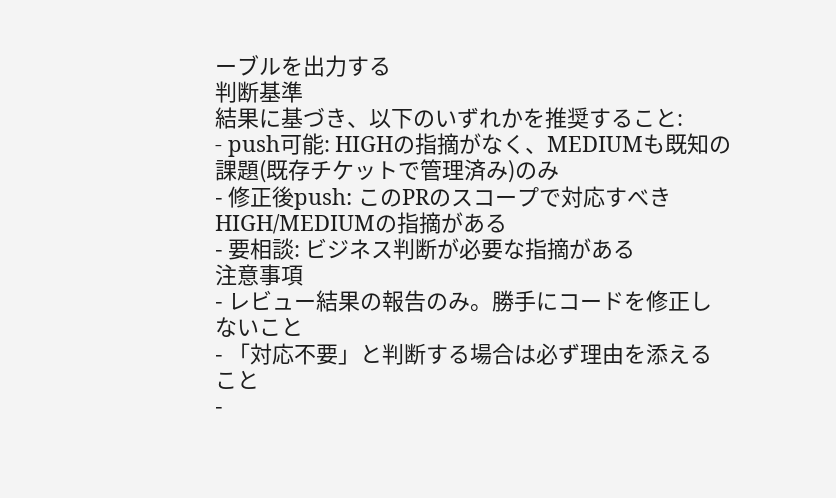ーブルを出力する
判断基準
結果に基づき、以下のいずれかを推奨すること:
- push可能: HIGHの指摘がなく、MEDIUMも既知の課題(既存チケットで管理済み)のみ
- 修正後push: このPRのスコープで対応すべきHIGH/MEDIUMの指摘がある
- 要相談: ビジネス判断が必要な指摘がある
注意事項
- レビュー結果の報告のみ。勝手にコードを修正しないこと
- 「対応不要」と判断する場合は必ず理由を添えること
-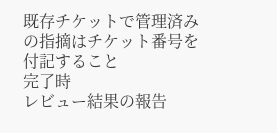既存チケットで管理済みの指摘はチケット番号を付記すること
完了時
レビュー結果の報告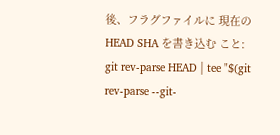後、フラグファイルに 現在の HEAD SHA を書き込む こと:
git rev-parse HEAD | tee "$(git rev-parse --git-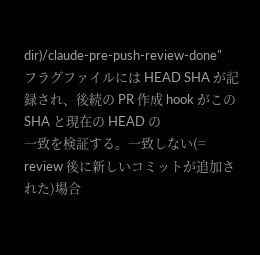dir)/claude-pre-push-review-done"
フラグファイルには HEAD SHA が記録され、後続の PR 作成 hook がこの SHA と現在の HEAD の
一致を検証する。一致しない(= review 後に新しいコミットが追加された)場合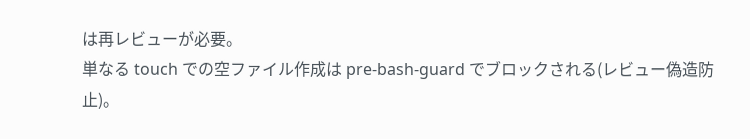は再レビューが必要。
単なる touch での空ファイル作成は pre-bash-guard でブロックされる(レビュー偽造防止)。